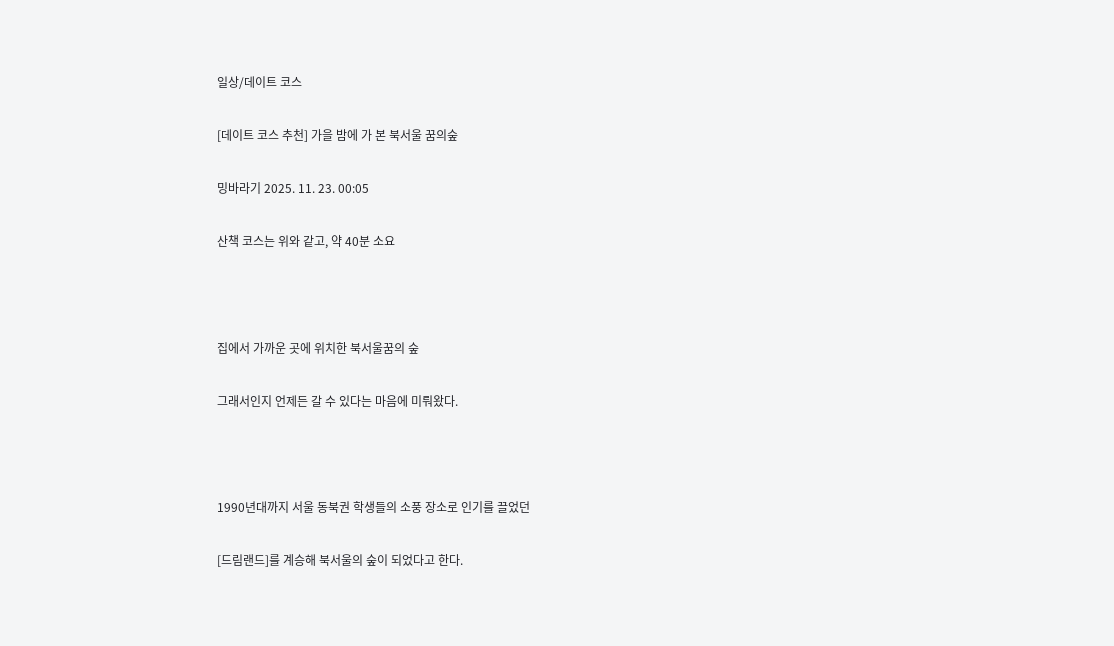일상/데이트 코스

[데이트 코스 추천] 가을 밤에 가 본 북서울 꿈의숲

밍바라기 2025. 11. 23. 00:05

산책 코스는 위와 같고, 약 40분 소요



집에서 가까운 곳에 위치한 북서울꿈의 숲

그래서인지 언제든 갈 수 있다는 마음에 미뤄왔다.



1990년대까지 서울 동북권 학생들의 소풍 장소로 인기를 끌었던

[드림랜드]를 계승해 북서울의 숲이 되었다고 한다.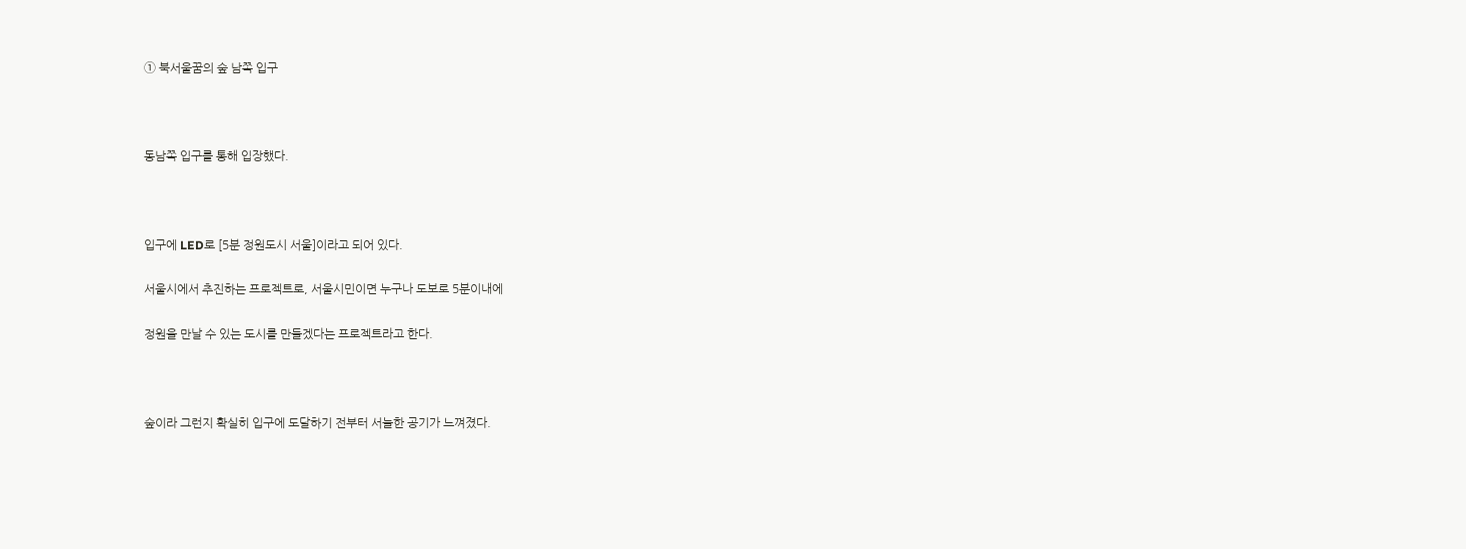① 북서울꿈의 숲 남쪽 입구



동남쪽 입구를 통해 입장했다.



입구에 LED로 [5분 정원도시 서울]이라고 되어 있다.

서울시에서 추진하는 프로젝트로, 서울시민이면 누구나 도보로 5분이내에

정원을 만날 수 있는 도시를 만들겠다는 프로젝트라고 한다.



숲이라 그런지 확실히 입구에 도달하기 전부터 서늘한 공기가 느껴졌다.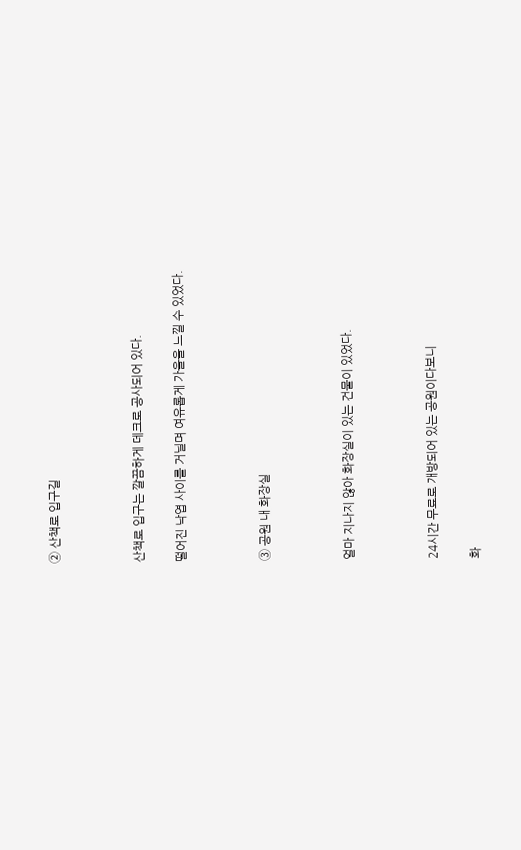② 산책로 입구길



산책로 입구는 깔끔하게 데크로 공사되어 있다.

떨어진 낙엽 사이를 거닐며 여유롭게 가을을 느낄 수 있었다.



③ 공원 내 화장실



얼마 지나지 않아 화장실이 있는 건물이 있었다.



24시간 무료로 개방되어 있는 공원이다보니

화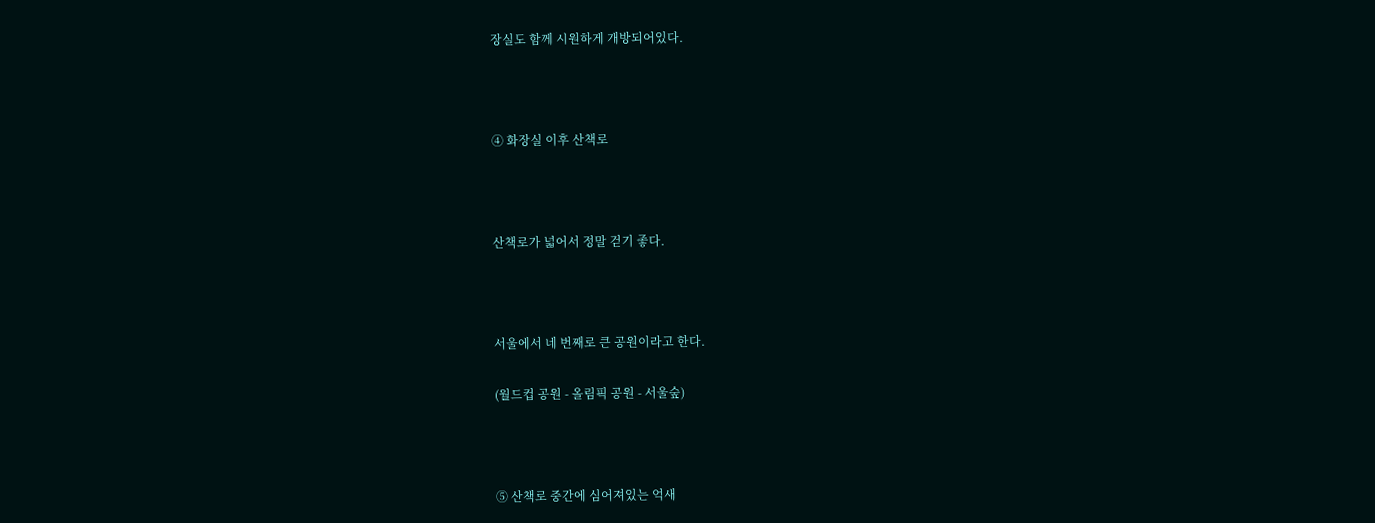장실도 함께 시원하게 개방되어있다.



④ 화장실 이후 산책로



산책로가 넓어서 정말 걷기 좋다.



서울에서 네 번째로 큰 공원이라고 한다.

(월드컵 공원 - 올림픽 공원 - 서울숲)



⑤ 산책로 중간에 심어져있는 억새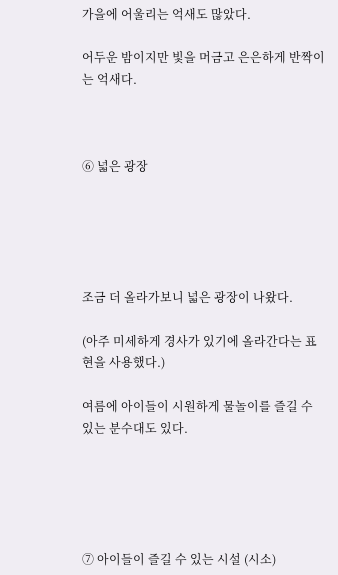가을에 어울리는 억새도 많았다.

어두운 밤이지만 빛을 머금고 은은하게 반짝이는 억새다.



⑥ 넓은 광장





조금 더 올라가보니 넓은 광장이 나왔다.

(아주 미세하게 경사가 있기에 올라간다는 표현을 사용했다.)

여름에 아이들이 시원하게 물놀이를 즐길 수 있는 분수대도 있다.





⑦ 아이들이 즐길 수 있는 시설 (시소)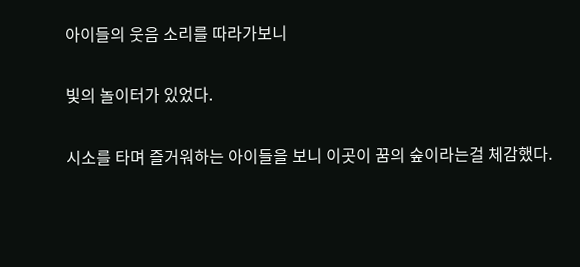아이들의 웃음 소리를 따라가보니

빛의 놀이터가 있었다.

시소를 타며 즐거워하는 아이들을 보니 이곳이 꿈의 숲이라는걸 체감했다.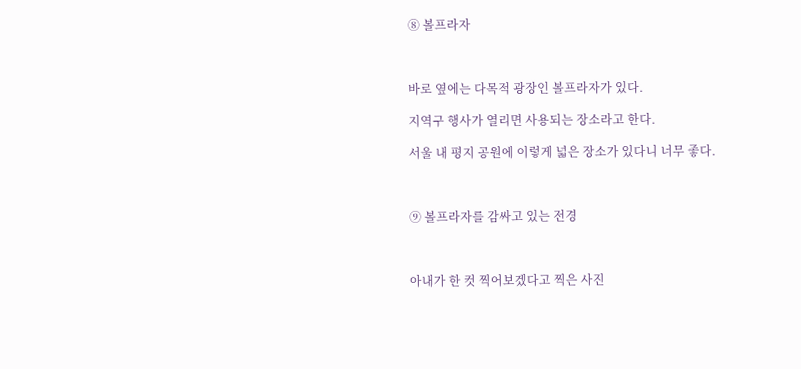⑧ 볼프라자



바로 옆에는 다목적 광장인 볼프라자가 있다.

지역구 행사가 열리면 사용되는 장소라고 한다.

서울 내 평지 공원에 이렇게 넓은 장소가 있다니 너무 좋다.



⑨ 볼프라자를 감싸고 있는 전경



아내가 한 컷 찍어보겠다고 찍은 사진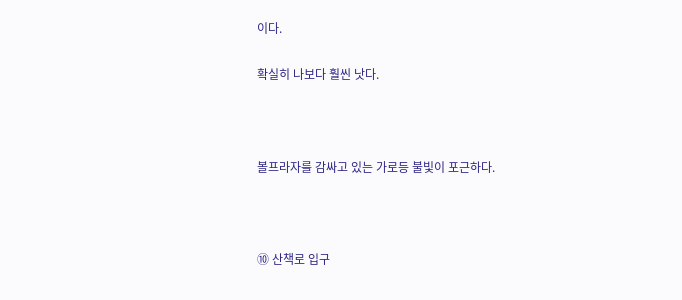이다.

확실히 나보다 훨씬 낫다.



볼프라자를 감싸고 있는 가로등 불빛이 포근하다.



⑩ 산책로 입구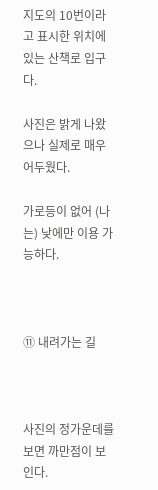지도의 10번이라고 표시한 위치에 있는 산책로 입구다.

사진은 밝게 나왔으나 실제로 매우 어두웠다.

가로등이 없어 (나는) 낮에만 이용 가능하다.



⑪ 내려가는 길



사진의 정가운데를 보면 까만점이 보인다.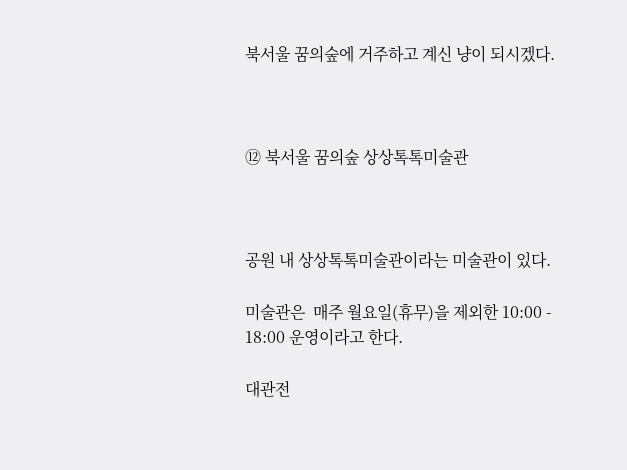북서울 꿈의숲에 거주하고 계신 냥이 되시겠다.



⑫ 북서울 꿈의숲 상상톡톡미술관



공원 내 상상톡톡미술관이라는 미술관이 있다.

미술관은  매주 월요일(휴무)을 제외한 10:00 - 18:00 운영이라고 한다.

대관전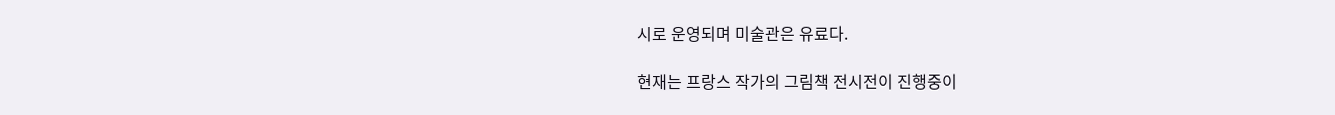시로 운영되며 미술관은 유료다.

현재는 프랑스 작가의 그림책 전시전이 진행중이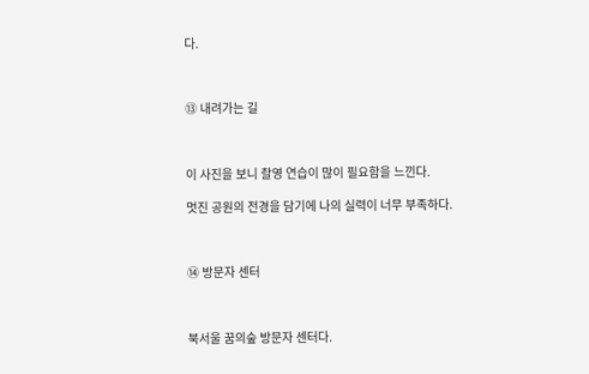다.



⑬ 내려가는 길



이 사진을 보니 촬영 연습이 많이 필요함을 느낀다.

멋진 공원의 전경을 담기에 나의 실력이 너무 부족하다.



⑭ 방문자 센터



북서울 꿈의숲 방문자 센터다.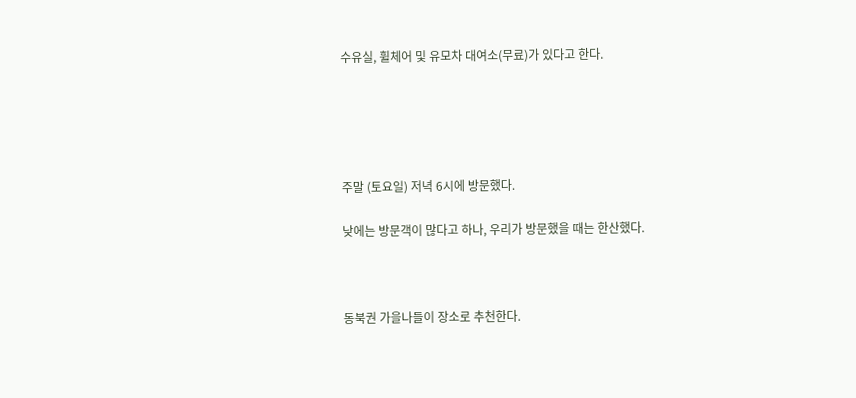수유실, 휠체어 및 유모차 대여소(무료)가 있다고 한다.





주말 (토요일) 저녁 6시에 방문했다.

낮에는 방문객이 많다고 하나, 우리가 방문했을 때는 한산했다.



동북권 가을나들이 장소로 추천한다.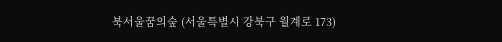북서울꿈의숲 (서울특별시 강북구 월계로 173)